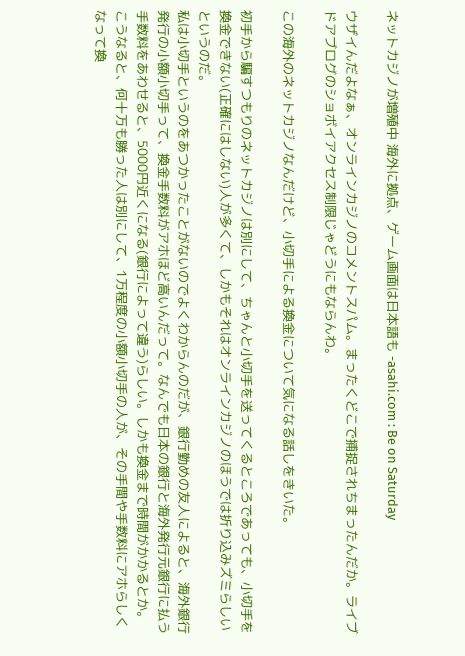ネットカジノが増殖中 海外に拠点、ゲーム画面は日本語も -asahi.com : Be on Saturday

ウザイんだよなぁ、オンラインカジノのコメントスパム。まったくどこで捕捉されちまったんだか。ライブドアブログのショボイアクセス制限じゃどうにもならんわ。

この海外のネットカジノなんだけど、小切手による換金について気になる話しをきいた。

初手から騙すつもりのネットカジノは別にして、ちゃんと小切手を送ってくるところであっても、小切手を換金できない(正確にはしない)人が多くて、しかもそれはオンラインカジノのほうでは折り込みズミらしいというのだ。
私は小切手というのをあつかったことがないのでよくわからんのだが、銀行勤めの友人によると、海外銀行発行の小額小切手って、換金手数料がアホほど高いんだって。なんでも日本の銀行と海外発行元銀行に払う手数料をあわせると、5000円近くになる(銀行によって違う)らしい。しかも換金まで時間がかかるとか。
こうなると、何十万も勝った人は別にして、1万程度の小額小切手の人が、その手間や手数料にアホらしくなって換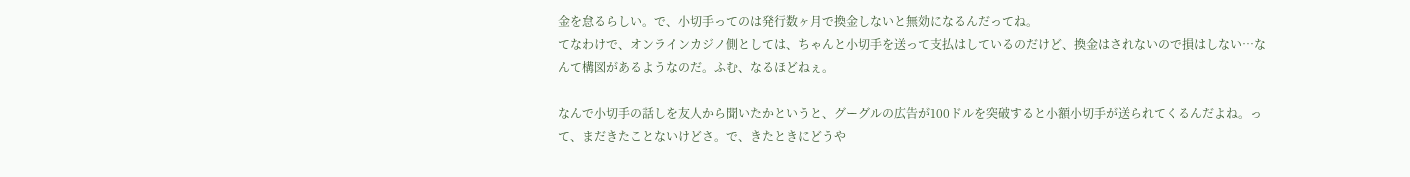金を怠るらしい。で、小切手ってのは発行数ヶ月で換金しないと無効になるんだってね。
てなわけで、オンラインカジノ側としては、ちゃんと小切手を送って支払はしているのだけど、換金はされないので損はしない…なんて構図があるようなのだ。ふむ、なるほどねぇ。

なんで小切手の話しを友人から聞いたかというと、グーグルの広告が100ドルを突破すると小額小切手が送られてくるんだよね。って、まだきたことないけどさ。で、きたときにどうや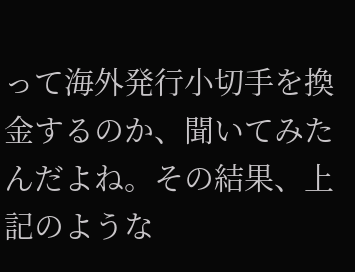って海外発行小切手を換金するのか、聞いてみたんだよね。その結果、上記のような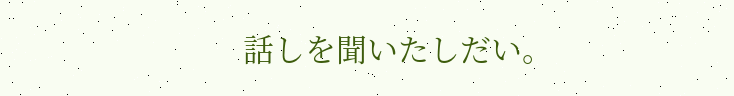話しを聞いたしだい。